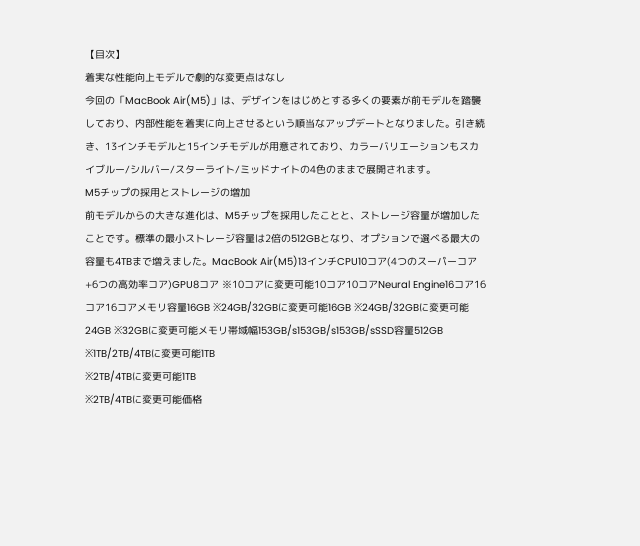【目次】
着実な性能向上モデルで劇的な変更点はなし
今回の「MacBook Air(M5)」は、デザインをはじめとする多くの要素が前モデルを踏襲しており、内部性能を着実に向上させるという順当なアップデートとなりました。引き続き、13インチモデルと15インチモデルが用意されており、カラーバリエーションもスカイブルー/シルバー/スターライト/ミッドナイトの4色のままで展開されます。
M5チップの採用とストレージの増加
前モデルからの大きな進化は、M5チップを採用したことと、ストレージ容量が増加したことです。標準の最小ストレージ容量は2倍の512GBとなり、オプションで選べる最大の容量も4TBまで増えました。MacBook Air(M5)13インチCPU10コア(4つのスーパーコア+6つの高効率コア)GPU8コア ※10コアに変更可能10コア10コアNeural Engine16コア16コア16コアメモリ容量16GB ※24GB/32GBに変更可能16GB ※24GB/32GBに変更可能24GB ※32GBに変更可能メモリ帯域幅153GB/s153GB/s153GB/sSSD容量512GB
※1TB/2TB/4TBに変更可能1TB
※2TB/4TBに変更可能1TB
※2TB/4TBに変更可能価格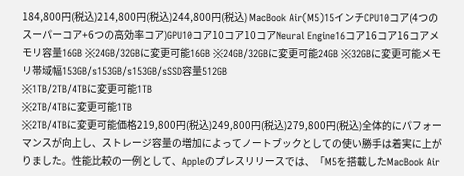184,800円(税込)214,800円(税込)244,800円(税込) MacBook Air(M5)15インチCPU10コア(4つのスーパーコア+6つの高効率コア)GPU10コア10コア10コアNeural Engine16コア16コア16コアメモリ容量16GB ※24GB/32GBに変更可能16GB ※24GB/32GBに変更可能24GB ※32GBに変更可能メモリ帯域幅153GB/s153GB/s153GB/sSSD容量512GB
※1TB/2TB/4TBに変更可能1TB
※2TB/4TBに変更可能1TB
※2TB/4TBに変更可能価格219,800円(税込)249,800円(税込)279,800円(税込)全体的にパフォーマンスが向上し、ストレージ容量の増加によってノートブックとしての使い勝手は着実に上がりました。性能比較の一例として、Appleのプレスリリースでは、「M5を搭載したMacBook Air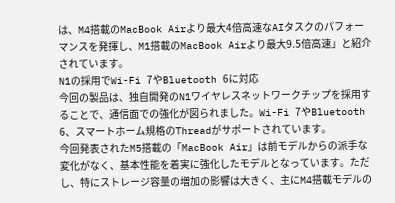は、M4搭載のMacBook Airより最大4倍高速なAIタスクのパフォーマンスを発揮し、M1搭載のMacBook Airより最大9.5倍高速」と紹介されています。
N1の採用でWi-Fi 7やBluetooth 6に対応
今回の製品は、独自開発のN1ワイヤレスネットワークチップを採用することで、通信面での強化が図られました。Wi-Fi 7やBluetooth 6、スマートホーム規格のThreadがサポートされています。
今回発表されたM5搭載の「MacBook Air」は前モデルからの派手な変化がなく、基本性能を着実に強化したモデルとなっています。ただし、特にストレージ容量の増加の影響は大きく、主にM4搭載モデルの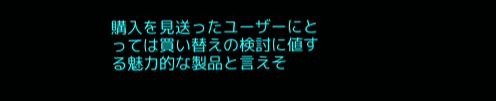購入を見送ったユーザーにとっては買い替えの検討に値する魅力的な製品と言えそ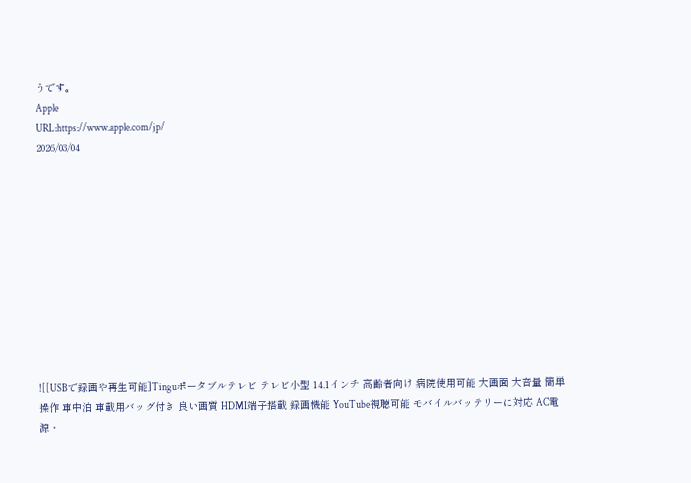うです。
Apple
URL:https://www.apple.com/jp/
2026/03/04











![[USBで録画や再生可能]Tinguポータブルテレビ テレビ小型 14.1インチ 高齢者向け 病院使用可能 大画面 大音量 簡単操作 車中泊 車載用バッグ付き 良い画質 HDMI端子搭載 録画機能 YouTube視聴可能 モバイルバッテリーに対応 AC電源・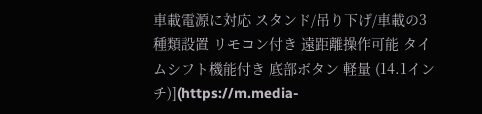車載電源に対応 スタンド/吊り下げ/車載の3種類設置 リモコン付き 遠距離操作可能 タイムシフト機能付き 底部ボタン 軽量 (14.1インチ)](https://m.media-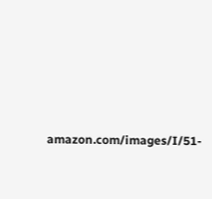amazon.com/images/I/51-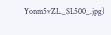Yonm5vZL._SL500_.jpg)